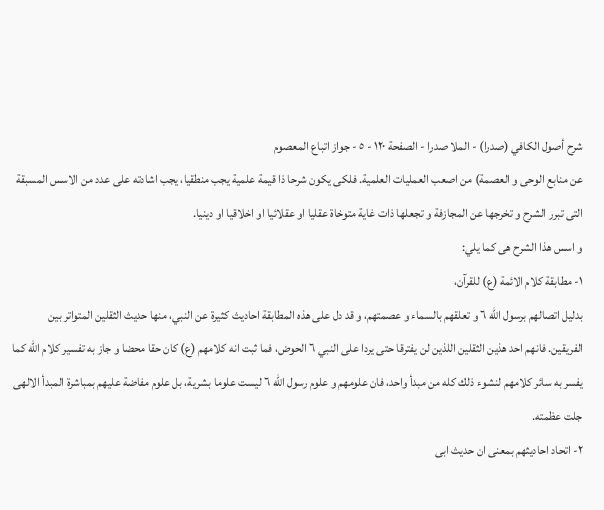شرح أصول الكافي (صدرا) - الملا صدرا - الصفحة ١٢٠ - ٥ - جواز اتباع المعصوم
عن منابع الوحى و العصمة) من اصعب العمليات العلمية. فلكى يكون شرحا ذا قيمة علمية يجب منطقيا، يجب اشادته على عدد من الاسس المسبقة التى تبرر الشرح و تخرجها عن المجازفة و تجعلها ذات غاية متوخاة عقليا او عقلائيا او اخلاقيا او دينيا.
و اسس هذا الشرح هى كما يلي:
١- مطابقة كلام الائمة (ع) للقرآن،
بدليل اتصالهم برسول اللّه ٦ و تعلقهم بالسماء و عصمتهم، و قد دل على هذه المطابقة احاديث كثيرة عن النبي، منها حديث الثقلين المتواتر بين الفريقين. فانهم احد هذين الثقلين اللذين لن يفترقا حتى يردا على النبي ٦ الحوض، فما ثبت انه كلامهم (ع) كان حقا محضا و جاز به تفسير كلام اللّه كما يفسر به سائر كلامهم لنشوء ذلك كله من مبدأ واحد، فان علومهم و علوم رسول اللّه ٦ ليست علوما بشرية، بل علوم مفاضة عليهم بمباشرة المبدأ الالهى جلت عظمته.
٢- اتحاد احاديثهم بمعنى ان حديث ابى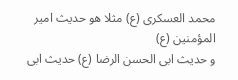محمد العسكرى (ع) مثلا هو حديث امير المؤمنين (ع)
و حديث ابى الحسن الرضا (ع) حديث ابى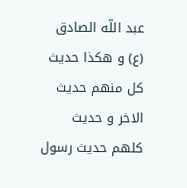عبد اللّه الصادق (ع) و هكذا حديث كل منهم حديث الاخر و حديث كلهم حديث رسول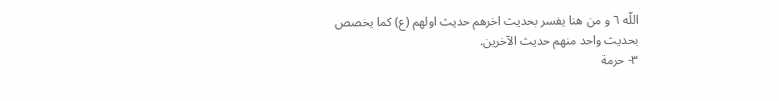اللّه ٦ و من هنا يفسر بحديث اخرهم حديث اولهم (ع) كما يخصص بحديث واحد منهم حديث الآخرين.
٣- حرمة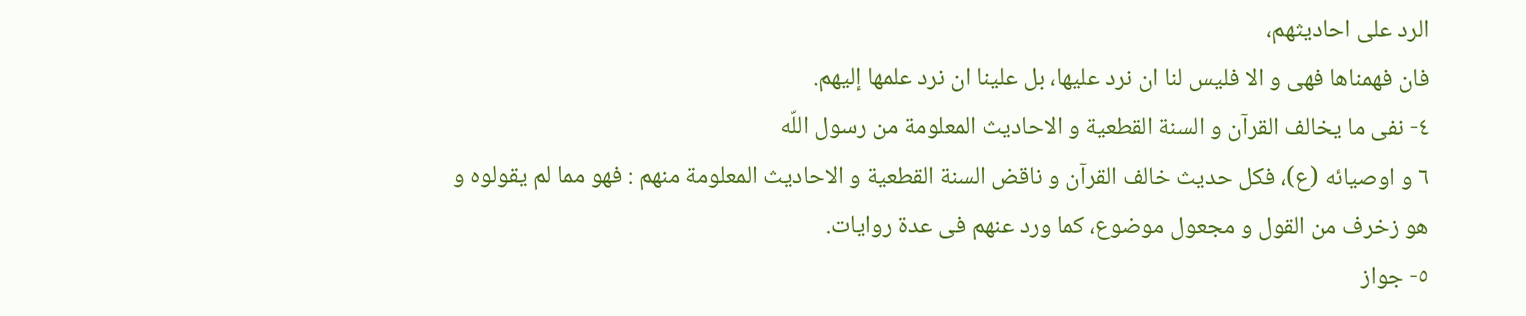الرد على احاديثهم،
فان فهمناها فهى و الا فليس لنا ان نرد عليها، بل علينا ان نرد علمها إليهم.
٤- نفى ما يخالف القرآن و السنة القطعية و الاحاديث المعلومة من رسول اللّه
٦ و اوصيائه (ع)، فكل حديث خالف القرآن و ناقض السنة القطعية و الاحاديث المعلومة منهم : فهو مما لم يقولوه و هو زخرف من القول و مجعول موضوع، كما ورد عنهم فى عدة روايات.
٥- جواز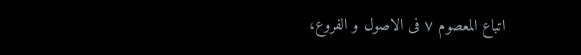اتباع المعصوم ٧ فى الاصول و الفروع،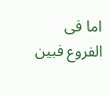اما فى الفروع فبين